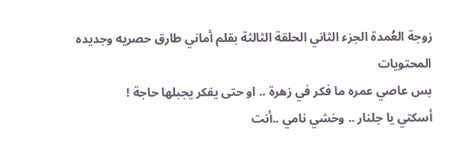زوجة العُمدة الجزء الثاني الحلقة الثالثة بقلم أماني طارق حصريه وجديده
المحتويات
بس عاصي عمره ما فكر في زهرة .. او حتى يفكر يجبلها حاجة !
أسكتي يا جلنار .. وخشي نامي ..أنت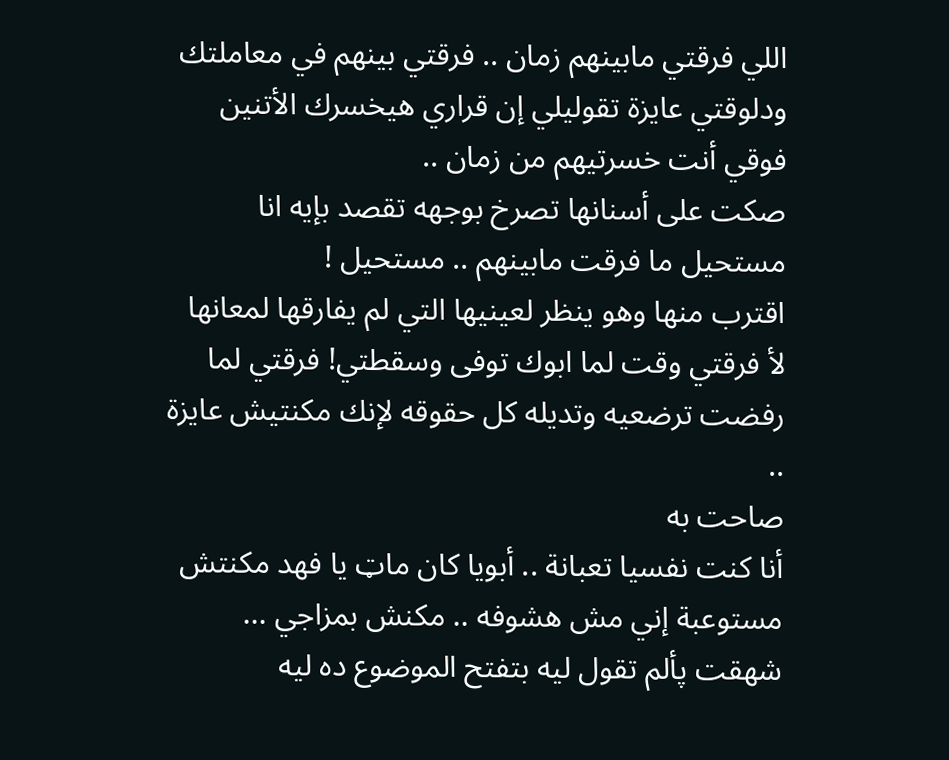اللي فرقتي مابينهم زمان .. فرقتي بينهم في معاملتك ودلوقتي عايزة تقوليلي إن قراري هيخسرك الأتنين فوقي أنت خسرتيهم من زمان ..
صكت على أسنانها تصرخ بوجهه تقصد بإيه انا مستحيل ما فرقت مابينهم .. مستحيل !
اقترب منها وهو ينظر لعينيها التي لم يفارقها لمعانها
لأ فرقتي وقت لما ابوك توفى وسقطتي! فرقتي لما رفضت ترضعيه وتديله كل حقوقه لإنك مكنتيش عايزة ..
صاحت به
أنا كنت نفسيا تعبانة .. أبويا كان ماټ يا فهد مكنتش مستوعبة إني مش هشوفه .. مكنش بمزاجي ...
شهقت پألم تقول ليه بتفتح الموضوع ده ليه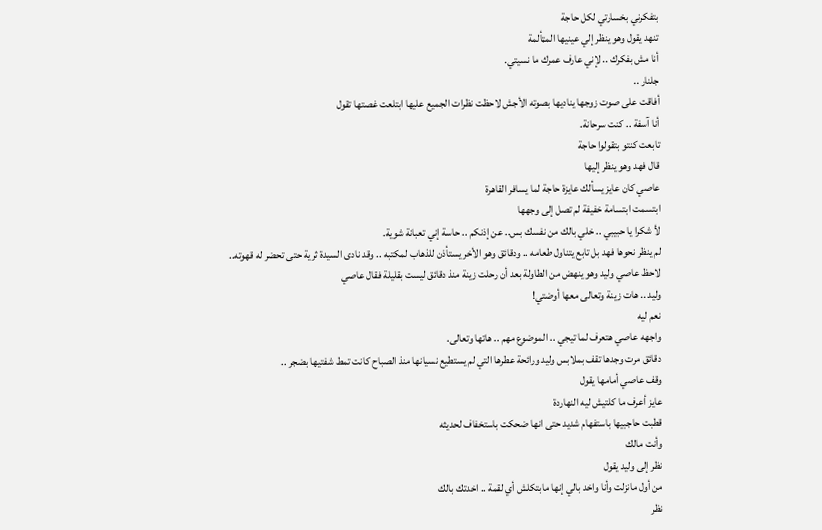بتفكرني بخسارتي لكل حاجة
تنهد يقول وهو ينظر إلي عينيها المټألمة
أنا مش بفكرك .. لإني عارف عمرك ما نسيتي.
جلنار ..
أفاقت على صوت زوجها يناديها بصوته الأجش لاحظت نظرات الجميع عليها ابتلعت غصتها تقول
أنا آسفة .. كنت سرحانة.
تابعت كنتو بتقولوا حاجة
قال فهد وهو ينظر إليها
عاصي كان عايز يسألك عايزة حاجة لما يسافر القاهرة
ابتسمت ابتسامة خفيفة لم تصل إلى وجهها
لأ شكرا يا حبيبي .. خلي بالك من نفسك بس.. عن إذنكم .. حاسة إني تعبانة شوية.
لم ينظر نحوها فهد بل تابع يتناول طعامه .. ودقائق وهو الأخر يستأذن للذهاب لمكتبه .. وقد نادى السيدة ثرية حتى تحضر له قهوته..
لاحظ عاصي وليد وهو ينهض من الطاولة بعد أن رحلت زينة منذ دقائق ليست بقليلة فقال عاصي
وليد .. هات زينة وتعالى معها أوضتي!
نعم ليه
واجهه عاصي هتعرف لما تيجي .. الموضوع مهم .. هاتها وتعالى.
دقائق مرت وجدها تقف بملابس وليد ورائحة عطرها التي لم يستطيع نسيانها منذ الصباح كانت تمط شفتيها بضجر ..
وقف عاصي أمامها يقول
عايز أعرف ما كلتيش ليه النهاردة
قطبت حاجبيها باستفهام شديد حتى انها ضحكت باستخفاف لحديثه
وأنت مالك
نظر إلى وليد يقول
من أول مانزلت وأنا واخد بالي إنها مابتكلش أي لقمة .. اخدتك بالك
نظر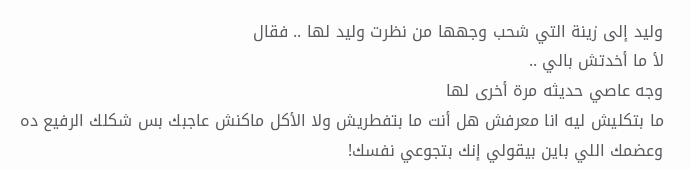وليد إلى زينة التي شحب وجهها من نظرت وليد لها .. فقال
لأ ما أخدتش بالي ..
وجه عاصي حديثه مرة أخرى لها
ما بتكليش ليه انا معرفش هل أنت ما بتفطريش ولا الأكل ماكنش عاجبك بس شكلك الرفيع ده وعضمك اللي باين بيقولي إنك بتجوعي نفسك!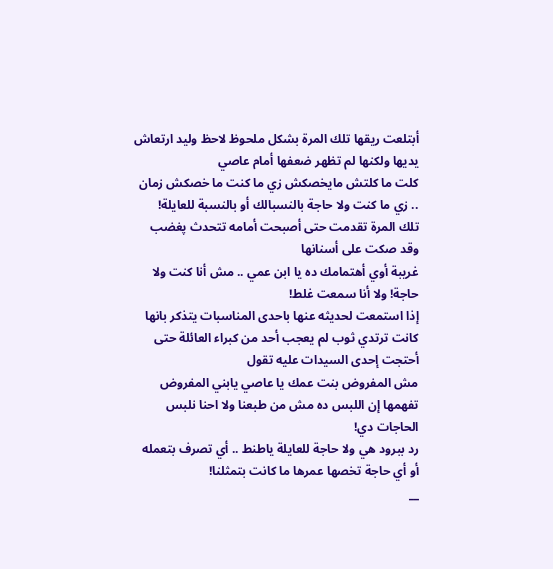أبتلعت ريقها تلك المرة بشكل ملحوظ لاحظ وليد ارتعاش يديها ولكنها لم تظهر ضعفها أمام عاصي
كلت ما كلتش مايخصكش زي ما كنت ما خصكش زمان .. زي ما كنت ولا حاجة بالنسبالك أو بالنسبة للعايلة!
تلك المرة تقدمت حتى أصبحت أمامه تتحدث پغضب وقد صكت على أسنانها
غريبة أوي أهتمامك ده يا ابن عمي .. مش أنا كنت ولا حاجة! ولا أنا سمعت غلط!
إذا استمعت لحديثه عنها باحدى المناسبات يتذكر بانها كانت ترتدي ثوب لم يعجب أحد من كبراء العائلة حتى أحتجت إحدى السيدات عليه تقول
مش المفروض بنت عمك يا عاصي يابني المفروض تفهمها إن اللبس ده مش من طبعنا ولا احنا نلبس الحاجات دي!
رد ببرود هي ولا حاجة للعايلة ياطنط .. أي تصرف بتعمله أو أي حاجة تخصها عمرها ما كانت بتمثلنا!
__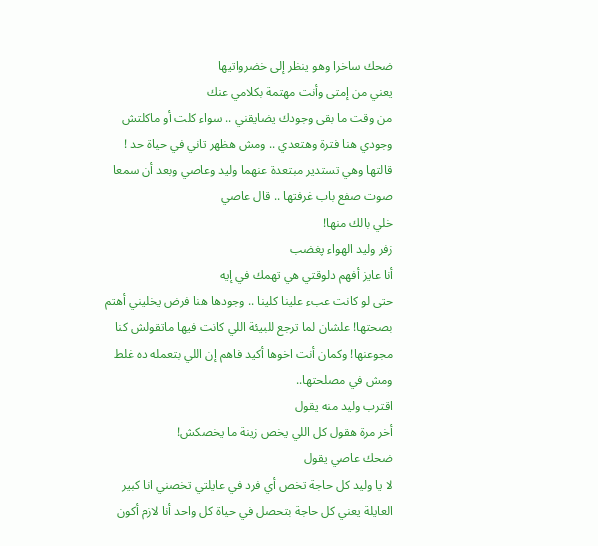ضحك ساخرا وهو ينظر إلى خضرواتيها
يعني من إمتى وأنت مهتمة بكلامي عنك
من وقت ما بقى وجودك يضايقني .. سواء كلت أو ماكلتش وجودي هنا فترة وهتعدي .. ومش هظهر تاني في حياة حد !
قالتها وهي تستدير مبتعدة عنهما وليد وعاصي وبعد أن سمعا صوت صفع باب غرفتها .. قال عاصي
خلي بالك منها!
زفر وليد الهواء پغضب
أنا عايز أفهم دلوقتي هي تهمك في إيه
حتى لو كانت عبء علينا كلينا .. وجودها هنا فرض يخليني أهتم بصحتها! علشان لما ترجع للبيئة اللي كانت فيها ماتقولش كنا مجوعنها! وكمان أنت اخوها أكيد فاهم إن اللي بتعمله ده غلط ومش في مصلحتها..
اقترب وليد منه يقول
أخر مرة هقول كل اللي يخص زينة ما يخصكش!
ضحك عاصي يقول
لا يا وليد كل حاجة تخص أي فرد في عايلتي تخصني انا كبير العايلة يعني كل حاجة بتحصل في حياة كل واحد أنا لازم أكون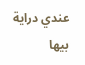عندي دراية بيها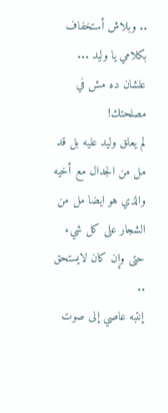.. وبلاش أستخفاف بكلامي يا وليد ... علشان ده مش في مصلحتك!
لم يعلق وليد عليه بل قد مل من الجدال مع أخيه والذي هو ايضا مل من الشجار على كل شيء حتى وإن كان لايستحق ..
إنتبه عاصي إلى صوت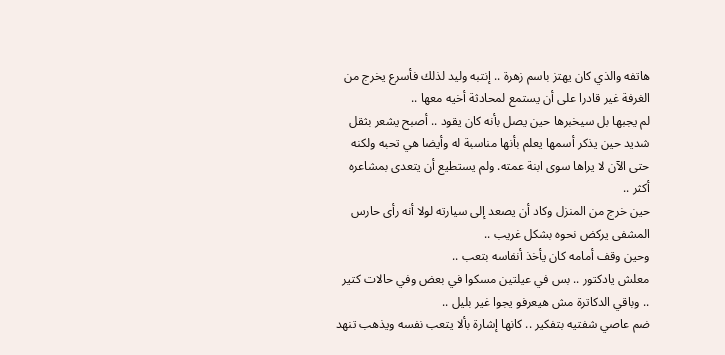هاتفه والذي كان يهتز باسم زهرة .. إنتبه وليد لذلك فأسرع يخرج من الغرفة غير قادرا على أن يستمع لمحادثة أخيه معها ..
لم يجبها بل سيخبرها حين يصل بأنه كان يقود .. أصبح يشعر بثقل شديد حين يذكر أسمها يعلم بأنها مناسبة له وأيضا هي تحبه ولكنه حتى الآن لا يراها سوى ابنة عمته. ولم يستطيع أن يتعدى بمشاعره أكثر ..
حين خرج من المنزل وكاد أن يصعد إلى سيارته لولا أنه رأى حارس المشفى يركض نحوه بشكل غريب ..
وحين وقف أمامه كان يأخذ أنفاسه بتعب ..
معلش يادكتور .. بس في عيلتين مسكوا في بعض وفي حالات كتير .. وباقي الدكاترة مش هيعرفو يجوا غير بليل ..
ضم عاصي شفتيه بتفكير .. كانها إشارة بألا يتعب نفسه ويذهب تنهد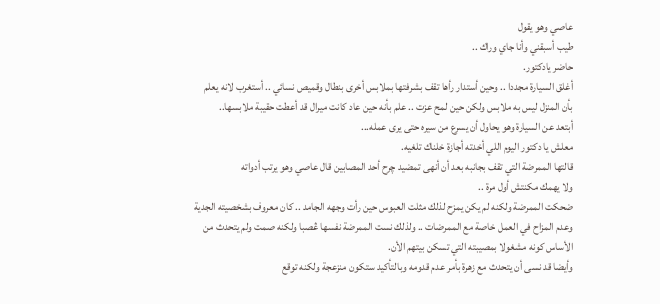عاصي وهو يقول
طيب أسبقني وأنا جاي وراك ..
حاضر يادكتور.
أغلق السيارة مجددا .. وحين أستدار رأها تقف بشرفتها بملابس أخرى بنطال وقميص نسائي .. أستغرب لانه يعلم بأن المنزل ليس به ملابس ولكن حين لمح عزت .. علم بأنه حين عاد كانت ميرال قد أعطت حقيبة ملابسها..
أبتعد عن السيارة وهو يحاول أن يسرع من سيره حتى يرى عمله...
معلش يا دكتور اليوم اللي أخدته أجازة خلناك تلغيه.
قالتها الممرضة التي تقف بجانبه بعد أن أنهى تمضيد چرح أحد المصابين قال عاصي وهو يرتب أدواته
ولا يهمك مكنتش أول مرة ..
ضحكت الممرضة ولكنه لم يكن يمزح لذلك مثلت العبوس حين رأت وجهه الجامد .. كان معروف بشخصيته الجدية وعدم المزاح في العمل خاصة مع الممرضات .. ولذلك نست الممرضة نفسها ڠصبا ولكنه صمت ولم يتحدث من الأساس كونه مشغولا بمصيبته التي تسكن بيتهم الأن.
وأيضا قد نسى أن يتحدث مع زهرة بأمر عدم قدومه وبالتأكيد ستكون منزعجة ولكنه توقع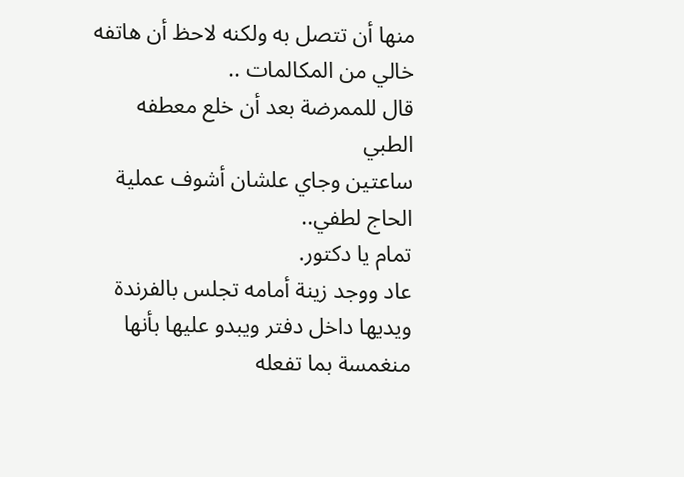منها أن تتصل به ولكنه لاحظ أن هاتفه خالي من المكالمات ..
قال للممرضة بعد أن خلع معطفه الطبي
ساعتين وجاي علشان أشوف عملية الحاج لطفي..
تمام يا دكتور.
عاد ووجد زينة أمامه تجلس بالفرندة ويديها داخل دفتر ويبدو عليها بأنها منغمسة بما تفعله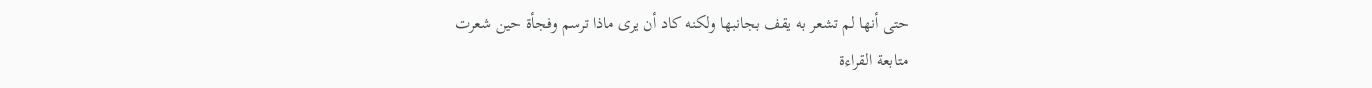حتى أنها لم تشعر به يقف بجانبها ولكنه كاد أن يرى ماذا ترسم وفجأة حين شعرت
متابعة القراءة